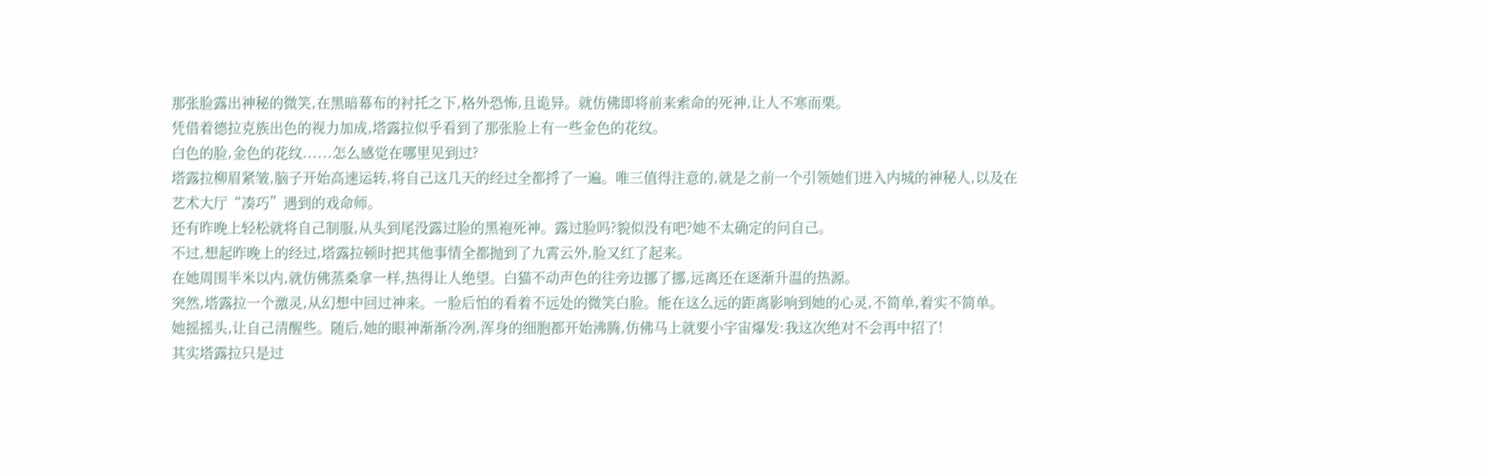那张脸露出神秘的微笑,在黑暗幕布的衬托之下,格外恐怖,且诡异。就仿佛即将前来索命的死神,让人不寒而栗。
凭借着德拉克族出色的视力加成,塔露拉似乎看到了那张脸上有一些金色的花纹。
白色的脸,金色的花纹......怎么感觉在哪里见到过?
塔露拉柳眉紧皱,脑子开始高速运转,将自己这几天的经过全都捋了一遍。唯三值得注意的,就是之前一个引领她们进入内城的神秘人,以及在艺术大厅“凑巧”遇到的戏命师。
还有昨晚上轻松就将自己制服,从头到尾没露过脸的黑袍死神。露过脸吗?貌似没有吧?她不太确定的问自己。
不过,想起昨晚上的经过,塔露拉顿时把其他事情全都抛到了九霄云外,脸又红了起来。
在她周围半米以内,就仿佛蒸桑拿一样,热得让人绝望。白猫不动声色的往旁边挪了挪,远离还在逐渐升温的热源。
突然,塔露拉一个激灵,从幻想中回过神来。一脸后怕的看着不远处的微笑白脸。能在这么远的距离影响到她的心灵,不简单,着实不简单。
她摇摇头,让自己清醒些。随后,她的眼神渐渐冷冽,浑身的细胞都开始沸腾,仿佛马上就要小宇宙爆发:我这次绝对不会再中招了!
其实塔露拉只是过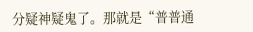分疑神疑鬼了。那就是“普普通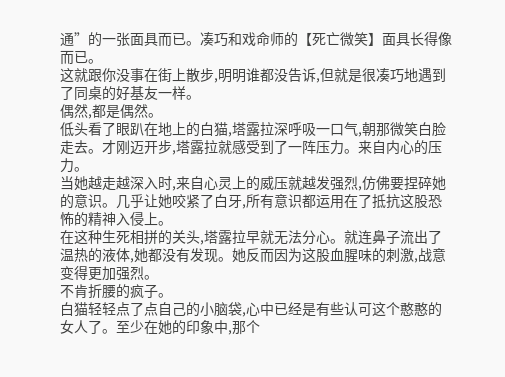通”的一张面具而已。凑巧和戏命师的【死亡微笑】面具长得像而已。
这就跟你没事在街上散步,明明谁都没告诉,但就是很凑巧地遇到了同桌的好基友一样。
偶然,都是偶然。
低头看了眼趴在地上的白猫,塔露拉深呼吸一口气,朝那微笑白脸走去。才刚迈开步,塔露拉就感受到了一阵压力。来自内心的压力。
当她越走越深入时,来自心灵上的威压就越发强烈,仿佛要捏碎她的意识。几乎让她咬紧了白牙,所有意识都运用在了抵抗这股恐怖的精神入侵上。
在这种生死相拼的关头,塔露拉早就无法分心。就连鼻子流出了温热的液体,她都没有发现。她反而因为这股血腥味的刺激,战意变得更加强烈。
不肯折腰的疯子。
白猫轻轻点了点自己的小脑袋,心中已经是有些认可这个憨憨的女人了。至少在她的印象中,那个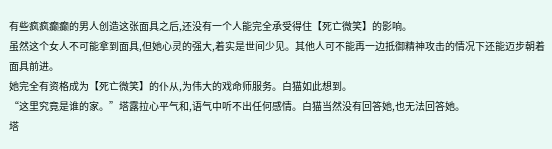有些疯疯癫癫的男人创造这张面具之后,还没有一个人能完全承受得住【死亡微笑】的影响。
虽然这个女人不可能拿到面具,但她心灵的强大,着实是世间少见。其他人可不能再一边抵御精神攻击的情况下还能迈步朝着面具前进。
她完全有资格成为【死亡微笑】的仆从,为伟大的戏命师服务。白猫如此想到。
“这里究竟是谁的家。”塔露拉心平气和,语气中听不出任何感情。白猫当然没有回答她,也无法回答她。
塔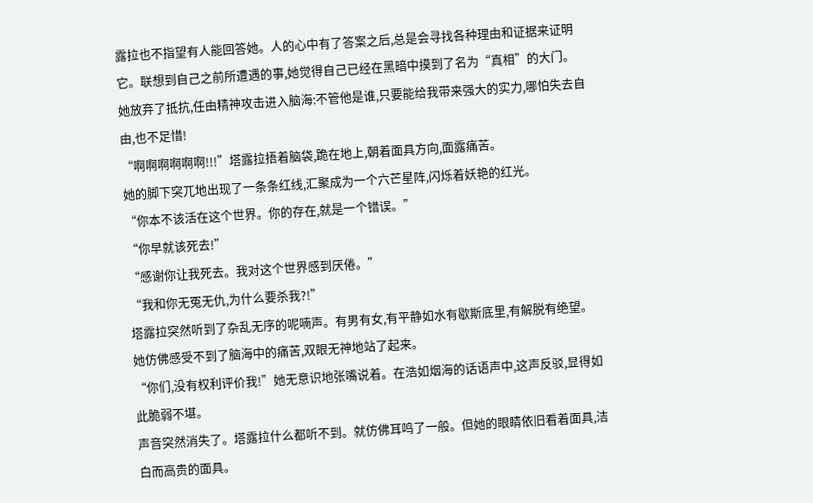露拉也不指望有人能回答她。人的心中有了答案之后,总是会寻找各种理由和证据来证明它。联想到自己之前所遭遇的事,她觉得自己已经在黑暗中摸到了名为“真相”的大门。
她放弃了抵抗,任由精神攻击进入脑海:不管他是谁,只要能给我带来强大的实力,哪怕失去自由,也不足惜!
“啊啊啊啊啊啊!!!”塔露拉捂着脑袋,跪在地上,朝着面具方向,面露痛苦。
她的脚下突兀地出现了一条条红线,汇聚成为一个六芒星阵,闪烁着妖艳的红光。
“你本不该活在这个世界。你的存在,就是一个错误。”
“你早就该死去!”
“感谢你让我死去。我对这个世界感到厌倦。”
“我和你无冤无仇,为什么要杀我?!”
塔露拉突然听到了杂乱无序的呢喃声。有男有女,有平静如水有歇斯底里,有解脱有绝望。她仿佛感受不到了脑海中的痛苦,双眼无神地站了起来。
“你们,没有权利评价我!”她无意识地张嘴说着。在浩如烟海的话语声中,这声反驳,显得如此脆弱不堪。
声音突然消失了。塔露拉什么都听不到。就仿佛耳鸣了一般。但她的眼睛依旧看着面具,洁白而高贵的面具。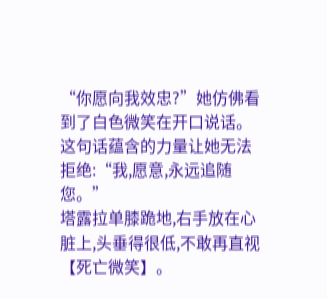“你愿向我效忠?”她仿佛看到了白色微笑在开口说话。这句话蕴含的力量让她无法拒绝:“我,愿意,永远追随您。”
塔露拉单膝跪地,右手放在心脏上,头垂得很低,不敢再直视【死亡微笑】。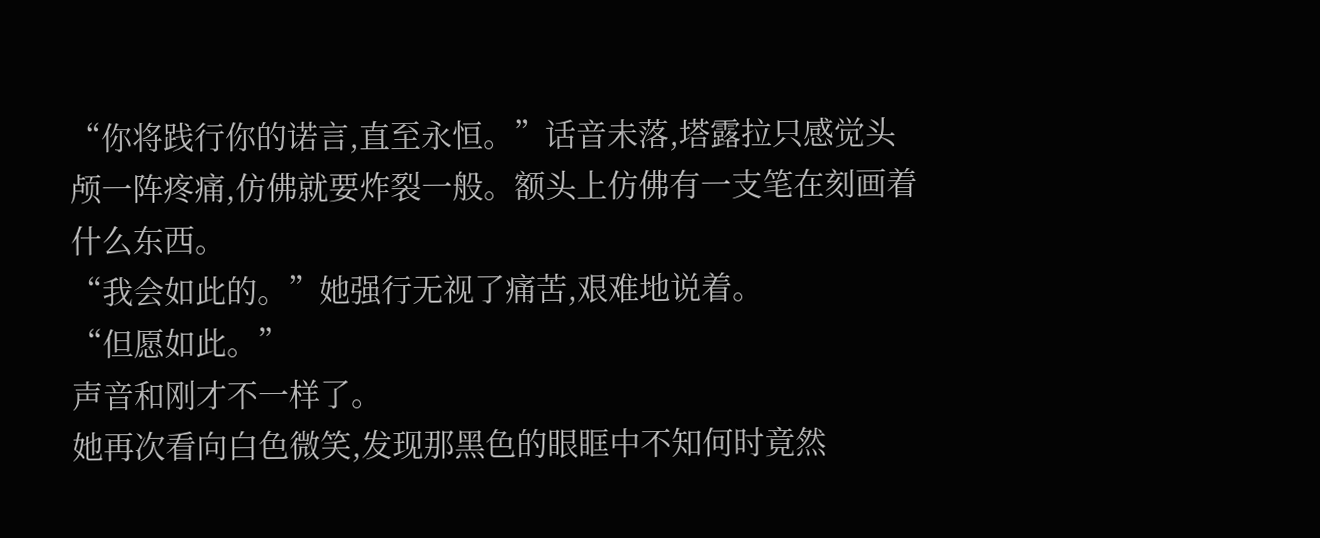“你将践行你的诺言,直至永恒。”话音未落,塔露拉只感觉头颅一阵疼痛,仿佛就要炸裂一般。额头上仿佛有一支笔在刻画着什么东西。
“我会如此的。”她强行无视了痛苦,艰难地说着。
“但愿如此。”
声音和刚才不一样了。
她再次看向白色微笑,发现那黑色的眼眶中不知何时竟然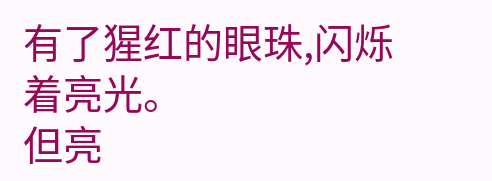有了猩红的眼珠,闪烁着亮光。
但亮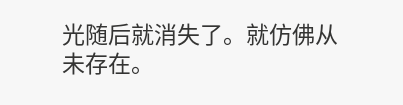光随后就消失了。就仿佛从未存在。